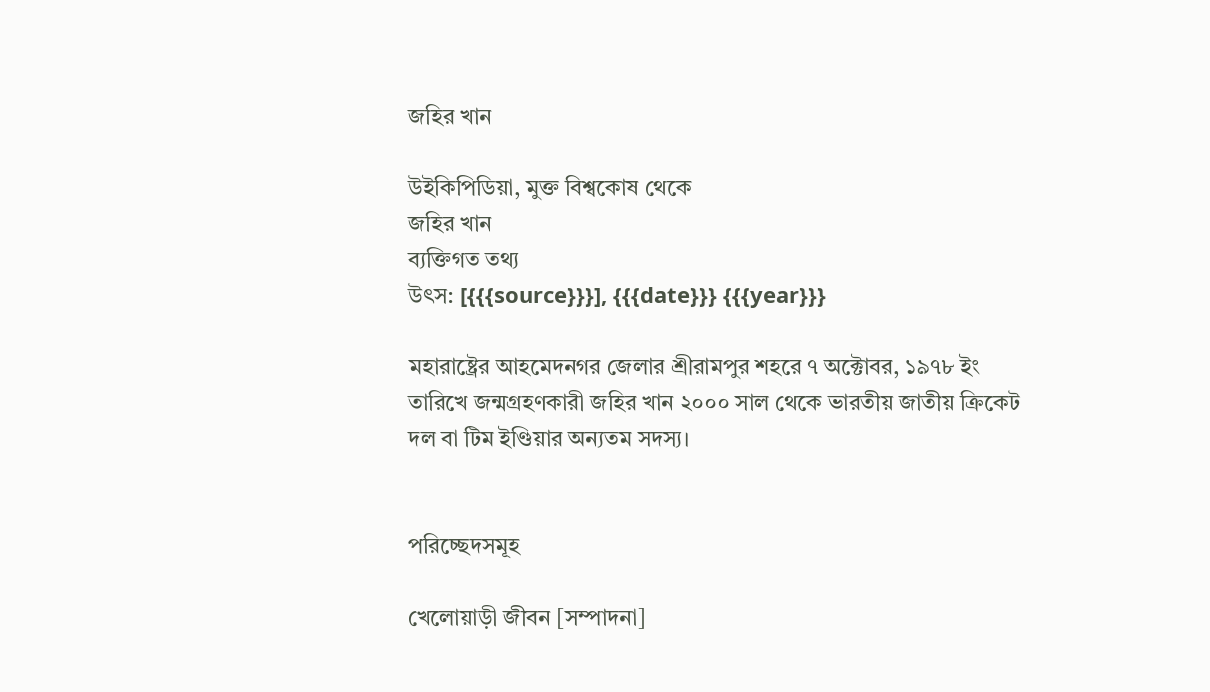জহির খান

উইকিপিডিয়া, মুক্ত বিশ্বকোষ থেকে
জহির খান
ব্যক্তিগত তথ্য
উৎস: [{{{source}}}], {{{date}}} {{{year}}}

মহারাষ্ট্রের আহমেদনগর জেলার শ্রীরামপুর শহরে ৭ অক্টোবর, ১৯৭৮ ইং তারিখে জন্মগ্রহণকারী জহির খান ২০০০ সাল থেকে ভারতীয় জাতীয় ক্রিকেট দল বা টিম ইণ্ডিয়ার অন্যতম সদস্য।


পরিচ্ছেদসমূহ

খেলোয়াড়ী জীবন [সম্পাদনা]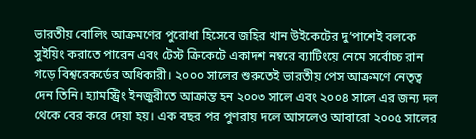ভারতীয় বোলিং আক্রমণের পুরোধা হিসেবে জহির খান উইকেটের দু’পাশেই বলকে সুইয়িং করাতে পারেন এবং টেস্ট ক্রিকেটে একাদশ নম্বরে ব্যাটিংয়ে নেমে সর্বোচ্চ রান গড়ে বিশ্বরেকর্ডের অধিকারী। ২০০০ সালের শুরুতেই ভারতীয় পেস আক্রমণে নেতৃত্ব দেন তিনি। হ্যামস্ট্রিং ইনজুরীতে আক্রান্ত হন ২০০৩ সালে এবং ২০০৪ সালে এর জন্য দল থেকে বের করে দেয়া হয়। এক বছর পর পুণরায় দলে আসলেও আবারো ২০০৫ সালের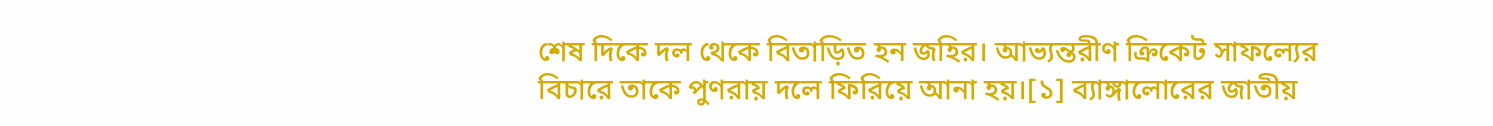শেষ দিকে দল থেকে বিতাড়িত হন জহির। আভ্যন্তরীণ ক্রিকেট সাফল্যের বিচারে তাকে পুণরায় দলে ফিরিয়ে আনা হয়।[১] ব্যাঙ্গালোরের জাতীয়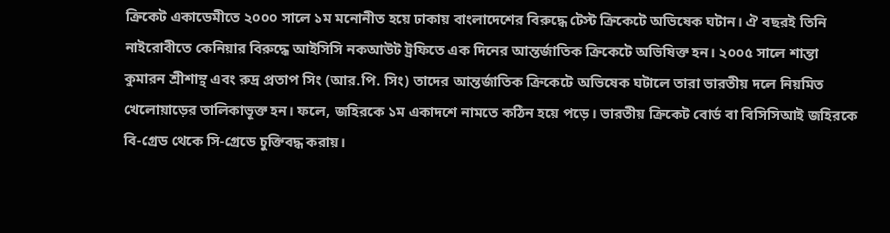ক্রিকেট একাডেমীতে ২০০০ সালে ১ম মনোনীত হয়ে ঢাকায় বাংলাদেশের বিরুদ্ধে টেস্ট ক্রিকেটে অভিষেক ঘটান। ঐ বছরই তিনি নাইরোবীতে কেনিয়ার বিরুদ্ধে আইসিসি নকআউট ট্রফিতে এক দিনের আন্তর্জাতিক ক্রিকেটে অভিষিক্ত হন। ২০০৫ সালে শান্তা কুমারন শ্রীশান্থ এবং রুদ্র প্রতাপ সিং (আর.পি. সিং) তাদের আন্তর্জাতিক ক্রিকেটে অভিষেক ঘটালে তারা ভারতীয় দলে নিয়মিত খেলোয়াড়ের তালিকাভূক্ত হন। ফলে, জহিরকে ১ম একাদশে নামতে কঠিন হয়ে পড়ে। ভারতীয় ক্রিকেট বোর্ড বা বিসিসিআই জহিরকে বি-গ্রেড থেকে সি-গ্রেডে চুক্তিবদ্ধ করায়।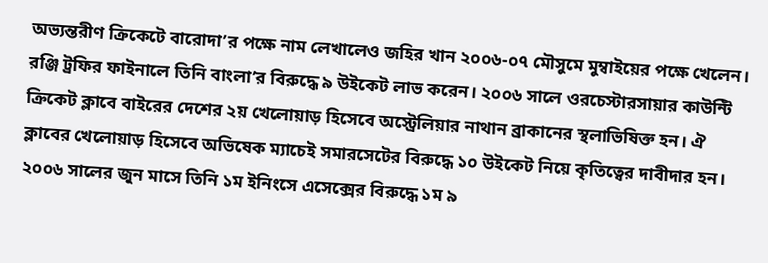অভ্যন্তরীণ ক্রিকেটে বারোদা’র পক্ষে নাম লেখালেও জহির খান ২০০৬-০৭ মৌসুমে মুম্বাইয়ের পক্ষে খেলেন। রঞ্জি ট্রফির ফাইনালে তিনি বাংলা’র বিরুদ্ধে ৯ উইকেট লাভ করেন। ২০০৬ সালে ওরচেস্টারসায়ার কাউন্টি ক্রিকেট ক্লাবে বাইরের দেশের ২য় খেলোয়াড় হিসেবে অস্ট্রেলিয়ার নাথান ব্রাকানের স্থলাভিষিক্ত হন। ঐ ক্লাবের খেলোয়াড় হিসেবে অভিষেক ম্যাচেই সমারসেটের বিরুদ্ধে ১০ উইকেট নিয়ে কৃতিত্বের দাবীদার হন। ২০০৬ সালের জুন ‍মাসে তিনি ১ম ইনিংসে এসেক্সের বিরুদ্ধে ১ম ৯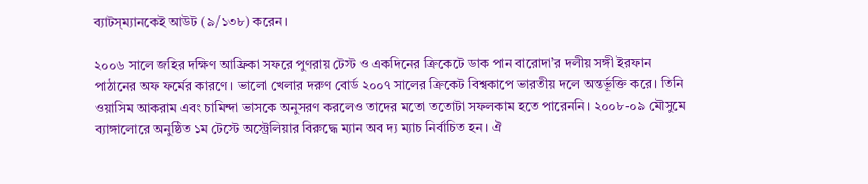ব্যাটস্‌ম্যানকেই আউট (৯/১৩৮) করেন।

২০০৬ সালে জহির দক্ষিণ আফ্রিকা সফরে পুণরায় টেস্ট ও একদিনের ক্রিকেটে ডাক পান বারোদা’র দলীয় সঙ্গী ইরফান পাঠানের অফ ফর্মের কারণে। ভালো খেলার দরুণ বোর্ড ২০০৭ সালের ক্রিকেট বিশ্বকাপে ভারতীয় দলে অন্তর্ভূক্তি করে। তিনি ওয়াসিম আকরাম এবং চামিন্দা ভাসকে অনুসরণ করলেও তাদের মতো ততোটা সফলকাম হতে পারেননি। ২০০৮-০৯ মৌসুমে ব্যাঙ্গালোরে অনুষ্ঠিত ১ম টেস্টে অস্ট্রেলিয়ার বিরুদ্ধে ম্যান অব দ্য ম্যাচ নির্বাচিত হন। ঐ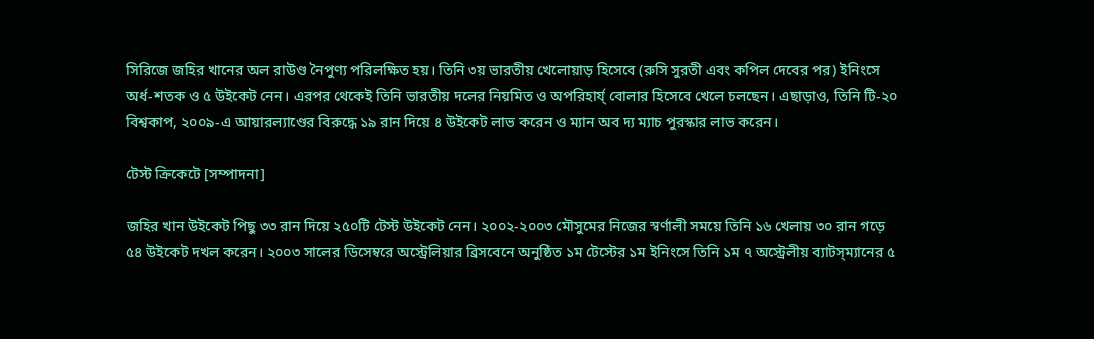সিরিজে জহির খানের অল রাউণ্ড নৈপুণ্য পরিলক্ষিত হয়। তিনি ৩য় ভারতীয় খেলোয়াড় হিসেবে (রুসি সুরতী এবং কপিল দেবের পর) ইনিংসে অর্ধ-শতক ও ৫ উইকেট নেন। এরপর থেকেই তিনি ভারতীয় দলের নিয়মিত ও অপরিহার্য্ বোলার হিসেবে খেলে চলছেন। এছাড়াও, তিনি টি-২০ বিশ্বকাপ, ২০০৯-এ আয়ারল্যাণ্ডের বিরুদ্ধে ১৯ রান দিয়ে ৪ উইকেট লাভ করেন ও ম্যান অব দ্য ম্যাচ পুরস্কার লাভ করেন।

টেস্ট ক্রিকেটে [সম্পাদনা]

জহির খান উইকেট পিছু ৩৩ রান দিয়ে ২৫০টি টেস্ট উইকেট নেন। ২০০২-২০০৩ মৌসুমের নিজের স্বর্ণালী সময়ে তিনি ১৬ খেলায় ৩০ রান গড়ে ৫৪ উইকেট দখল করেন। ২০০৩ সালের ডিসেম্বরে অস্ট্রেলিয়ার ব্রিসবেনে অনুষ্ঠিত ১ম টেস্টের ১ম ইনিংসে তিনি ১ম ৭ অস্ট্রেলীয় ব্যাটস্‌ম্যানের ৫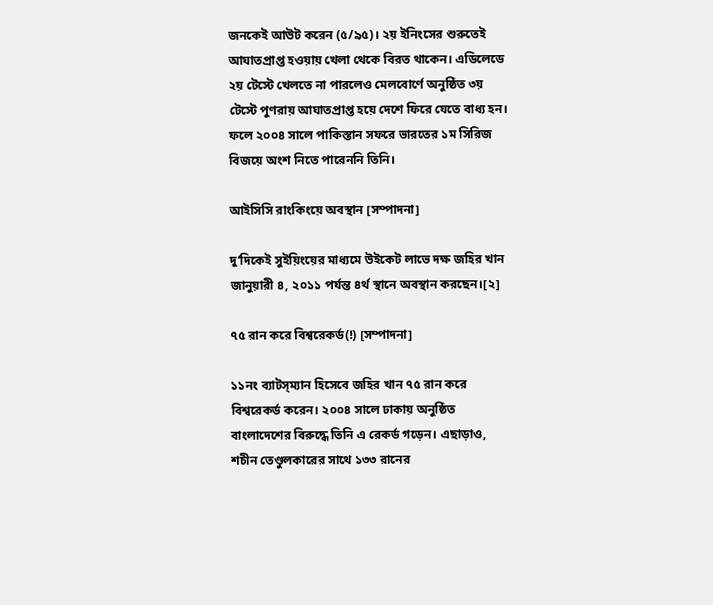জনকেই আউট করেন (৫/৯৫)। ২য় ইনিংসের শুরুতেই আঘাতপ্রাপ্ত হওয়ায় খেলা থেকে বিরত থাকেন। এডিলেডে ২য় টেস্টে খেলতে না পারলেও মেলবোর্ণে অনুষ্ঠিত ৩য় টেস্টে পুণরায় আঘাতপ্রাপ্ত হয়ে দেশে ফিরে যেতে বাধ্য হন। ফলে ২০০৪ সালে পাকিস্তান সফরে ভারতের ১ম সিরিজ বিজয়ে অংশ নিতে পারেননি তিনি।

আইসিসি রাংকিংয়ে অবস্থান [সম্পাদনা]

দু’দিকেই সুইয়িংয়ের মাধ্যমে উইকেট লাভে দক্ষ জহির খান জানুয়ারী ৪, ২০১১ পর্যন্ত ৪র্থ স্থানে অবস্থান করছেন।[২]

৭৫ রান করে বিশ্বরেকর্ড(!) [সম্পাদনা]

১১নং ব্যাটস্‌ম্যান হিসেবে জহির খান ৭৫ রান করে বিশ্বরেকর্ড করেন। ২০০৪ সালে ঢাকায় অনুষ্ঠিত বাংলাদেশের বিরুদ্ধে তিনি এ রেকর্ড গড়েন। এছাড়াও, শচীন তেণ্ডুলকারের সাথে ১৩৩ রানের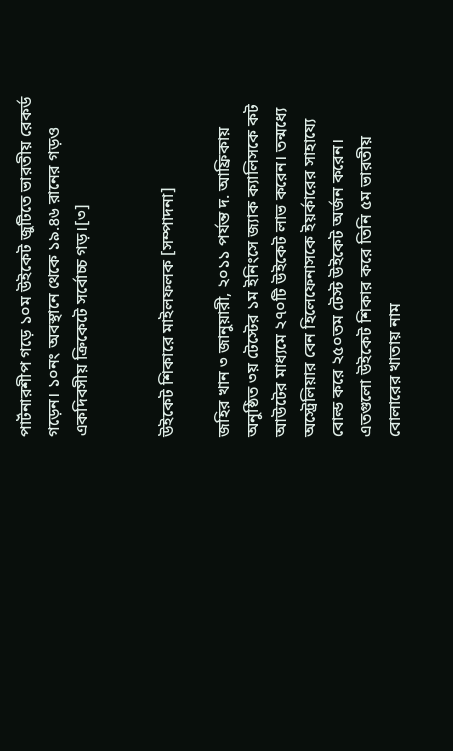পার্টনারশীপ গড়ে ১০ম উইকেট জুটিতে ভারতীয় রেকর্ড গড়েন। ১০নং অবস্থানে থেকে ১৯.৪৬ রানের গড়ও একদিবসীয় ক্রিকেটে সর্বোচ্চ গড়।[৩]


উইকেট শিকারে মাইলফলক [সম্পাদনা]

জহির খান ৩ জানুয়ারী, ২০১১ পর্যন্ত দ. আফ্রিকায় অনুষ্ঠিত ৩য় টেস্টের ১ম ইনিংসে জ্যাক ক্যালিসকে কট আউটের মাধ্যমে ২৭০টি উইকেট লাভ করেন। তন্মধ্যে অস্ট্রেলিয়ার বেন হিলেফেনাসকে ইয়র্কারের সাহায্যে বোল্ড করে ২৫০তম টেস্ট উইকেট অর্জন করেন। এতগুলো উইকেট শিকার করে তিনি ৫ম ভারতীয় বোলারের খাতায় নাম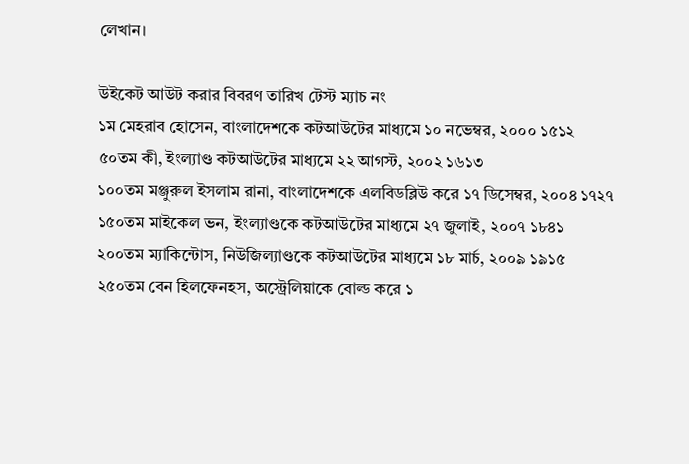লেখান।

উইকেট আউট করার বিবরণ তারিখ টেস্ট ম্যাচ নং
১ম মেহরাব হোসেন, বাংলাদেশকে কটআউটের মাধ্যমে ১০ নভেম্বর, ২০০০ ১৫১২
৫০তম কী, ইংল্যাণ্ড কটআউটের মাধ্যমে ২২ আগস্ট, ২০০২ ১৬১৩
১০০তম মঞ্জুরুল ইসলাম রানা, বাংলাদেশকে এলবিডব্লিউ করে ১৭ ডিসেম্বর, ২০০৪ ১৭২৭
১৫০তম মাইকেল ভন, ইংল্যাণ্ডকে কটআউটের মাধ্যমে ২৭ জুলাই, ২০০৭ ১৮৪১
২০০তম ম্যাকিন্টোস, নিউজিল্যাণ্ডকে কটআউটের মাধ্যমে ১৮ মার্চ, ২০০৯ ১৯১৫
২৫০তম বেন হিলফেনহস, অস্ট্রেলিয়াকে বোল্ড করে ১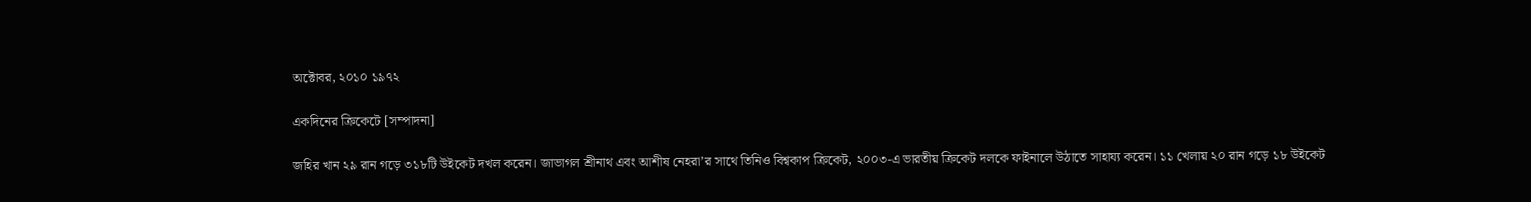অক্টোবর, ২০১০ ১৯৭২

একদিনের ক্রিকেটে [সম্পাদনা]

জহির খান ২৯ রান গড়ে ৩১৮টি উইকেট দখল করেন। জাভাগল শ্রীনাথ এবং আশীষ নেহরা’র সাথে তিনিও বিশ্বকাপ ক্রিকেট, ২০০৩-এ ভারতীয় ক্রিকেট দলকে ফাইনালে উঠাতে সাহায্য করেন। ১১ খেলায় ২০ রান গড়ে ১৮ উইকেট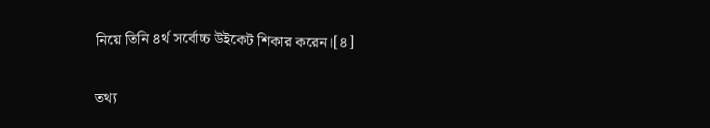নিয়ে তিনি ৪র্থ সর্বোচ্চ উইকেট শিকার করেন।[৪]


তথ্য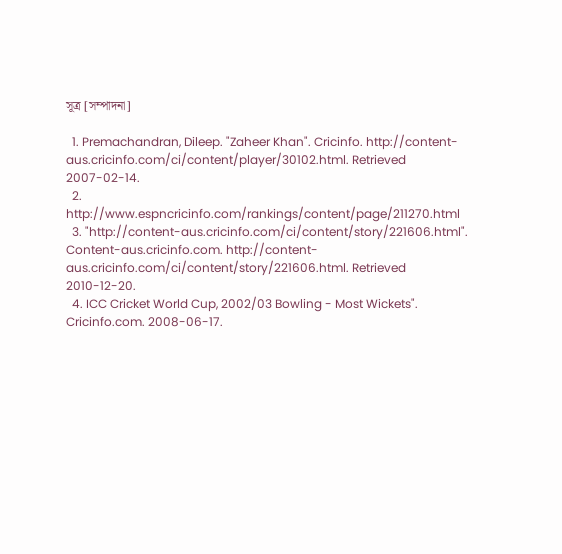সূত্র [সম্পাদনা]

  1. Premachandran, Dileep. "Zaheer Khan". Cricinfo. http://content-aus.cricinfo.com/ci/content/player/30102.html. Retrieved 2007-02-14.
  2. http://www.espncricinfo.com/rankings/content/page/211270.html
  3. "http://content-aus.cricinfo.com/ci/content/story/221606.html". Content-aus.cricinfo.com. http://content-aus.cricinfo.com/ci/content/story/221606.html. Retrieved 2010-12-20.
  4. ICC Cricket World Cup, 2002/03 Bowling - Most Wickets". Cricinfo.com. 2008-06-17.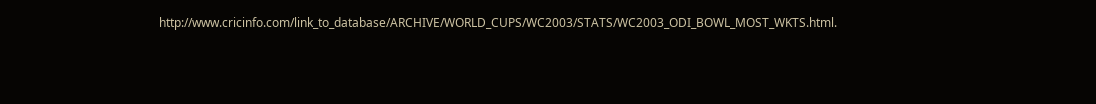http://www.cricinfo.com/link_to_database/ARCHIVE/WORLD_CUPS/WC2003/STATS/WC2003_ODI_BOWL_MOST_WKTS.html.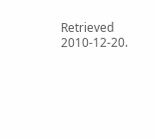Retrieved 2010-12-20.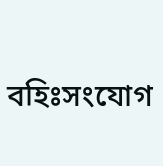বহিঃসংযোগ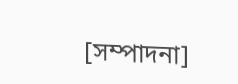[সম্পাদনা]